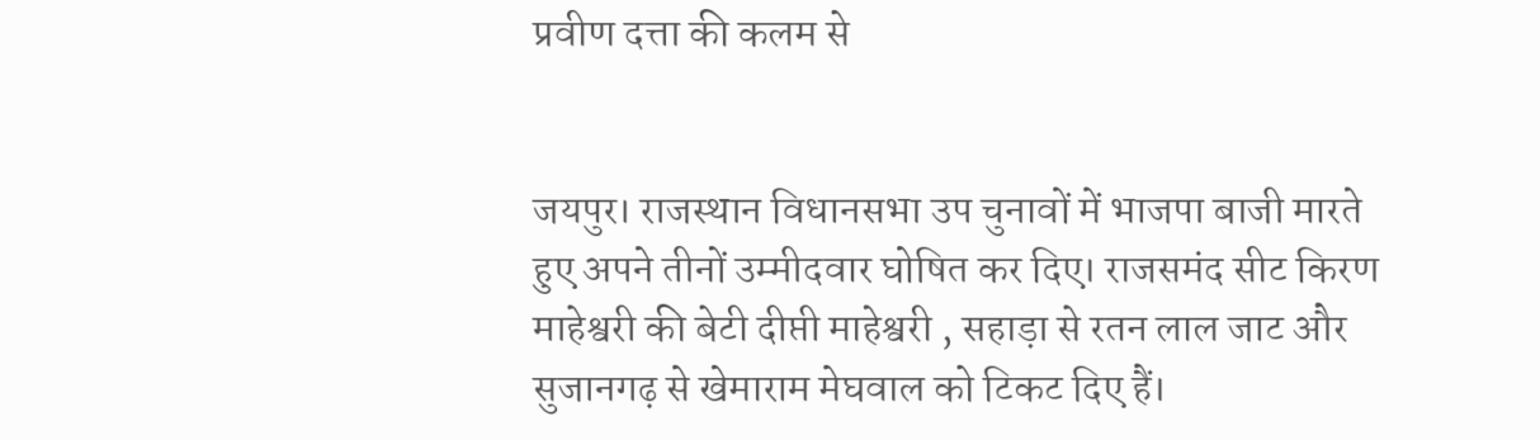प्रवीण दत्ता की कलम से


जयपुर। राजस्थान विधानसभा उप चुनावों में भाजपा बाजी मारते हुए अपने तीनों उम्मीदवार घोषित कर दिए। राजसमंद सीट किरण माहेश्वरी की बेटी दीप्ती माहेश्वरी , सहाड़ा से रतन लाल जाट और सुजानगढ़ से खेमाराम मेघवाल को टिकट दिए हैं।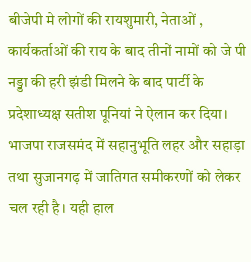बीजेपी मे लोगों की रायशुमारी, नेताओं , कार्यकर्ताओं की राय के बाद तीनों नामों को जे पी नड्डा की हरी झंडी मिलने के बाद पार्टी के प्रदेशाध्यक्ष सतीश पूनियां ने ऐलान कर दिया। भाजपा राजसमंद में सहानुभूति लहर और सहाड़ा तथा सुजानगढ़ में जातिगत समीकरणों को लेकर चल रही है। यही हाल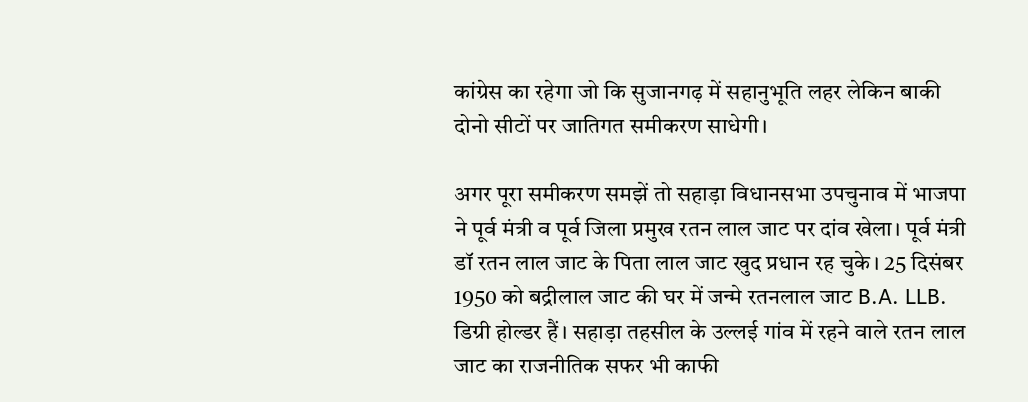कांग्रेस का रहेगा जो कि सुजानगढ़ में सहानुभूति लहर लेकिन बाकी दोनो सीटों पर जातिगत समीकरण साधेगी।

अगर पूरा समीकरण समझें तो सहाड़ा विधानसभा उपचुनाव में भाजपा ने पूर्व मंत्री व पूर्व जिला प्रमुख रतन लाल जाट पर दांव खेला। पूर्व मंत्री डॉ रतन लाल जाट के पिता लाल जाट खुद प्रधान रह चुके। 25 दिसंबर 1950 को बद्रीलाल जाट की घर में जन्मे रतनलाल जाट B.A. LLB. डिग्री होल्डर हैं। सहाड़ा तहसील के उल्लई गांव में रहने वाले रतन लाल जाट का राजनीतिक सफर भी काफी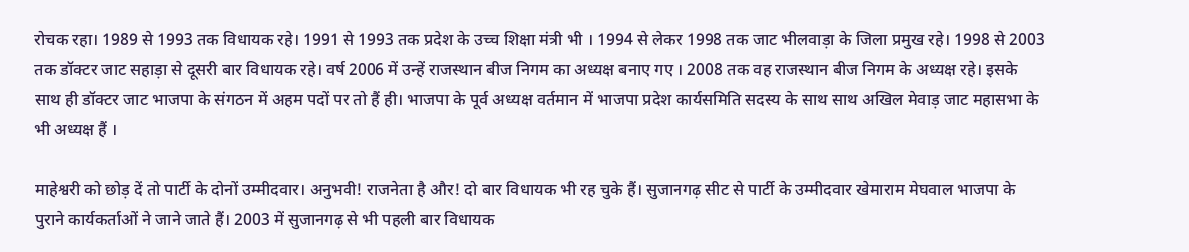रोचक रहा। 1989 से 1993 तक विधायक रहे। 1991 से 1993 तक प्रदेश के उच्च शिक्षा मंत्री भी । 1994 से लेकर 1998 तक जाट भीलवाड़ा के जिला प्रमुख रहे। 1998 से 2003 तक डॉक्टर जाट सहाड़ा से दूसरी बार विधायक रहे। वर्ष 2006 में उन्हें राजस्थान बीज निगम का अध्यक्ष बनाए गए । 2008 तक वह राजस्थान बीज निगम के अध्यक्ष रहे। इसके साथ ही डॉक्टर जाट भाजपा के संगठन में अहम पदों पर तो हैं ही। भाजपा के पूर्व अध्यक्ष वर्तमान में भाजपा प्रदेश कार्यसमिति सदस्य के साथ साथ अखिल मेवाड़ जाट महासभा के भी अध्यक्ष हैं ।

माहेश्वरी को छोड़ दें तो पार्टी के दोनों उम्मीदवार। अनुभवी! राजनेता है और! दो बार विधायक भी रह चुके हैं। सुजानगढ़ सीट से पार्टी के उम्मीदवार खेमाराम मेघवाल भाजपा के पुराने कार्यकर्ताओं ने जाने जाते हैं। 2003 में सुजानगढ़ से भी पहली बार विधायक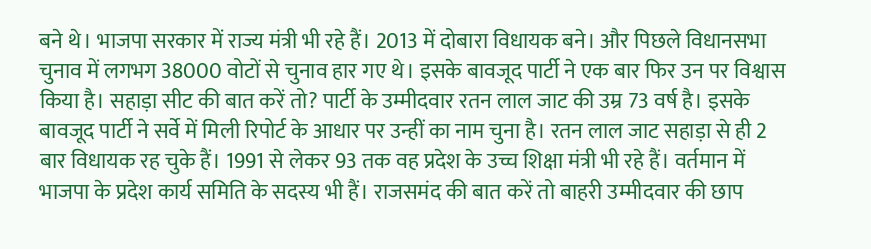बने थे। भाजपा सरकार में राज्य मंत्री भी रहे हैं। 2013 में दोबारा विधायक बने। और पिछले विधानसभा चुनाव में लगभग 38000 वोटों से चुनाव हार गए थे। इसके बावजूद पार्टी ने एक बार फिर उन पर विश्वास किया है। सहाड़ा सीट की बात करें तो? पार्टी के उम्मीदवार रतन लाल जाट की उम्र 73 वर्ष है। इसके बावजूद पार्टी ने सर्वे में मिली रिपोर्ट के आधार पर उन्हीं का नाम चुना है। रतन लाल जाट सहाड़ा से ही 2 बार विधायक रह चुके हैं। 1991 से लेकर 93 तक वह प्रदेश के उच्च शिक्षा मंत्री भी रहे हैं। वर्तमान में भाजपा के प्रदेश कार्य समिति के सदस्य भी हैं। राजसमंद की बात करें तो बाहरी उम्मीदवार की छाप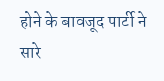होने के बावजूद पार्टी ने सारे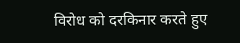विरोध को दरकिनार करते हुए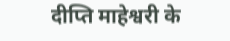दीप्ति माहेश्वरी के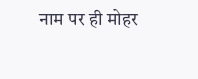नाम पर ही मोहर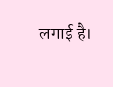लगाई है।